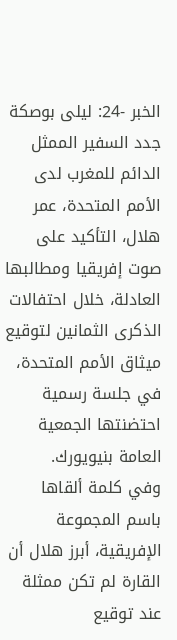الخبر -24: ليلى بوصكة
جدد السفير الممثل الدائم للمغرب لدى الأمم المتحدة، عمر هلال، التأكيد على صوت إفريقيا ومطالبها العادلة، خلال احتفالات الذكرى الثمانين لتوقيع ميثاق الأمم المتحدة، في جلسة رسمية احتضنتها الجمعية العامة بنيويورك.
وفي كلمة ألقاها باسم المجموعة الإفريقية، أبرز هلال أن القارة لم تكن ممثلة عند توقيع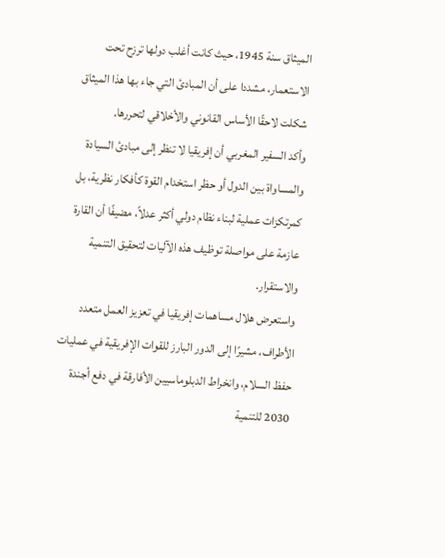الميثاق سنة 1945، حيث كانت أغلب دولها ترزح تحت الاستعمار، مشددا على أن المبادئ التي جاء بها هذا الميثاق شكلت لاحقًا الأساس القانوني والأخلاقي لتحررها.
وأكد السفير المغربي أن إفريقيا لا تنظر إلى مبادئ السيادة والمساواة بين الدول أو حظر استخدام القوة كأفكار نظرية، بل كمرتكزات عملية لبناء نظام دولي أكثر عدلاً، مضيفًا أن القارة عازمة على مواصلة توظيف هذه الآليات لتحقيق التنمية والاستقرار.
واستعرض هلال مساهمات إفريقيا في تعزيز العمل متعدد الأطراف، مشيرًا إلى الدور البارز للقوات الإفريقية في عمليات حفظ السلام، وانخراط الدبلوماسيين الأفارقة في دفع أجندة 2030 للتنمية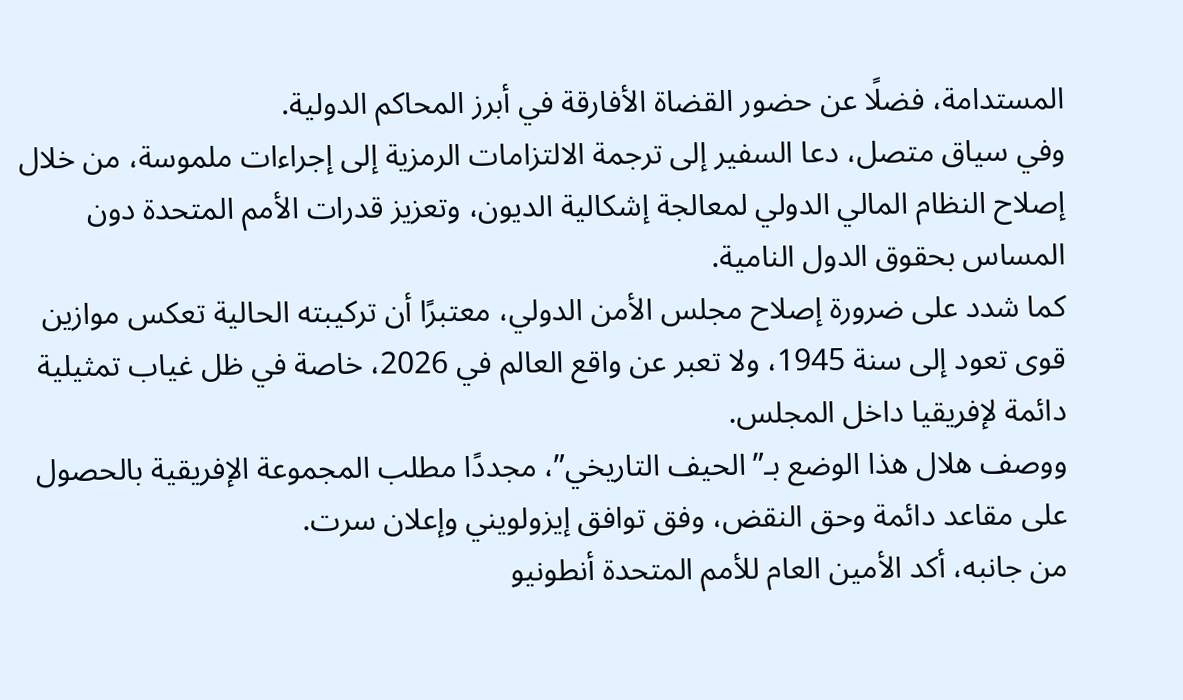المستدامة، فضلًا عن حضور القضاة الأفارقة في أبرز المحاكم الدولية.
وفي سياق متصل، دعا السفير إلى ترجمة الالتزامات الرمزية إلى إجراءات ملموسة، من خلال إصلاح النظام المالي الدولي لمعالجة إشكالية الديون، وتعزيز قدرات الأمم المتحدة دون المساس بحقوق الدول النامية.
كما شدد على ضرورة إصلاح مجلس الأمن الدولي، معتبرًا أن تركيبته الحالية تعكس موازين قوى تعود إلى سنة 1945، ولا تعبر عن واقع العالم في 2026، خاصة في ظل غياب تمثيلية دائمة لإفريقيا داخل المجلس.
ووصف هلال هذا الوضع بـ”الحيف التاريخي”، مجددًا مطلب المجموعة الإفريقية بالحصول على مقاعد دائمة وحق النقض، وفق توافق إيزولويني وإعلان سرت.
من جانبه، أكد الأمين العام للأمم المتحدة أنطونيو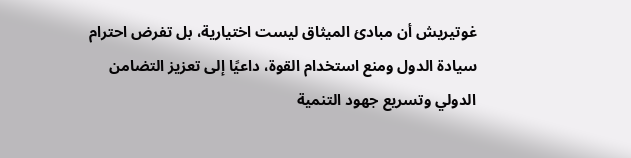غوتيريش أن مبادئ الميثاق ليست اختيارية، بل تفرض احترام سيادة الدول ومنع استخدام القوة، داعيًا إلى تعزيز التضامن الدولي وتسريع جهود التنمية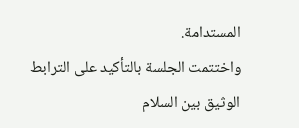المستدامة.
واختتمت الجلسة بالتأكيد على الترابط الوثيق بين السلام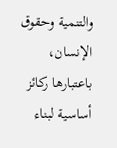والتنمية وحقوق الإنسان، باعتبارها ركائز أساسية لبناء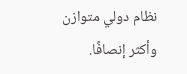نظام دولي متوازن وأكثر إنصافًا.